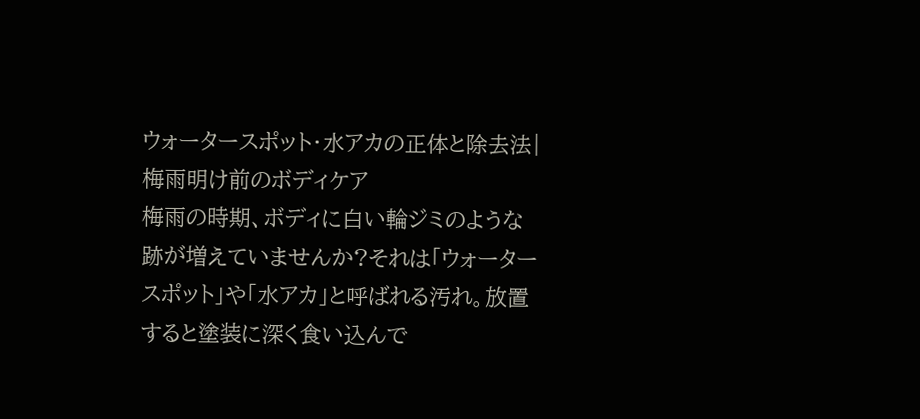ウォータースポット・水アカの正体と除去法|梅雨明け前のボディケア
梅雨の時期、ボディに白い輪ジミのような跡が増えていませんか?それは「ウォータースポット」や「水アカ」と呼ばれる汚れ。放置すると塗装に深く食い込んで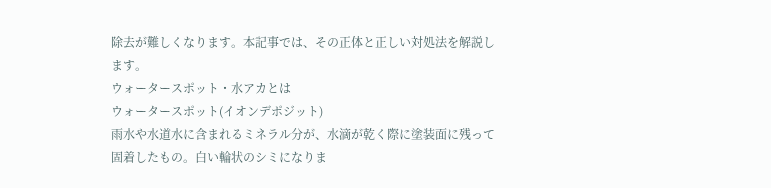除去が難しくなります。本記事では、その正体と正しい対処法を解説します。
ウォータースポット・水アカとは
ウォータースポット(イオンデポジット)
雨水や水道水に含まれるミネラル分が、水滴が乾く際に塗装面に残って固着したもの。白い輪状のシミになりま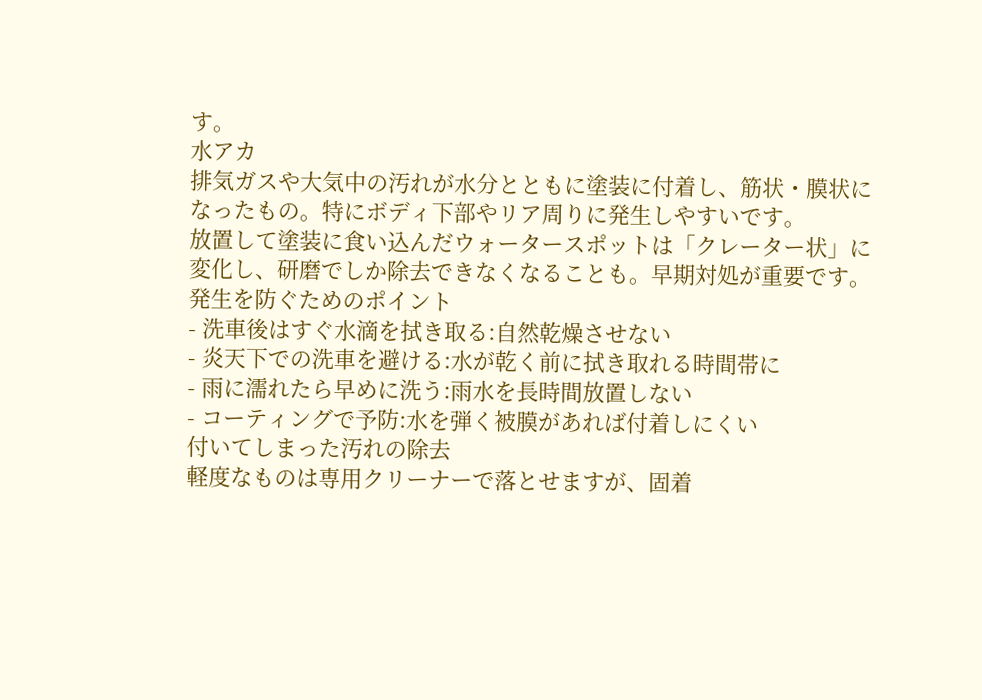す。
水アカ
排気ガスや大気中の汚れが水分とともに塗装に付着し、筋状・膜状になったもの。特にボディ下部やリア周りに発生しやすいです。
放置して塗装に食い込んだウォータースポットは「クレーター状」に変化し、研磨でしか除去できなくなることも。早期対処が重要です。
発生を防ぐためのポイント
- 洗車後はすぐ水滴を拭き取る:自然乾燥させない
- 炎天下での洗車を避ける:水が乾く前に拭き取れる時間帯に
- 雨に濡れたら早めに洗う:雨水を長時間放置しない
- コーティングで予防:水を弾く被膜があれば付着しにくい
付いてしまった汚れの除去
軽度なものは専用クリーナーで落とせますが、固着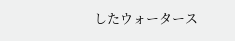したウォータース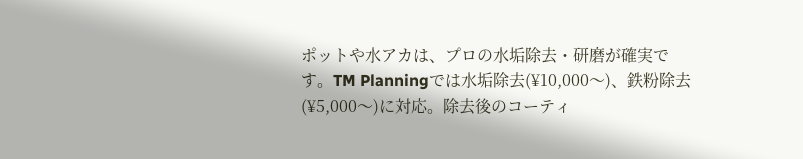ポットや水アカは、プロの水垢除去・研磨が確実です。TM Planningでは水垢除去(¥10,000〜)、鉄粉除去(¥5,000〜)に対応。除去後のコーティ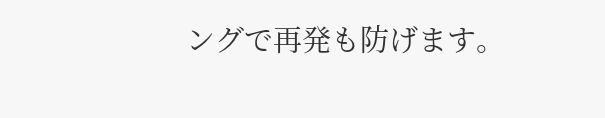ングで再発も防げます。